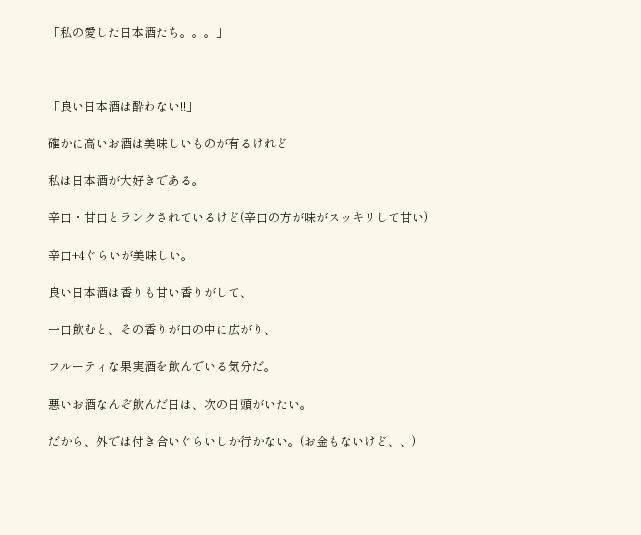「私の愛した日本酒たち。。。」



「良い日本酒は酔わない!!」

確かに高いお酒は美味しいものが有るけれど

私は日本酒が大好きである。

辛口・甘口とランクされているけど(辛口の方が味がスッキリして甘い)

辛口+4ぐらいが美味しい。

良い日本酒は香りも甘い香りがして、

一口飲むと、その香りが口の中に広がり、

フルーティな果実酒を飲んでいる気分だ。

悪いお酒なんぞ飲んだ日は、次の日頭がいたい。

だから、外では付き合いぐらいしか行かない。(お金もないけど、、)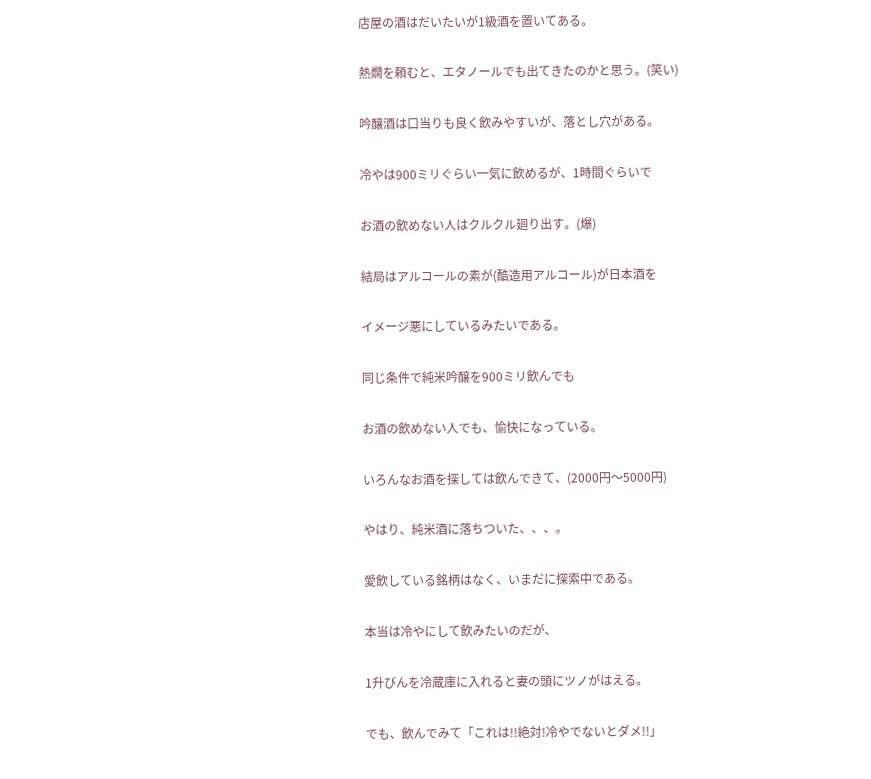店屋の酒はだいたいが1級酒を置いてある。

熱燗を頼むと、エタノールでも出てきたのかと思う。(笑い)

吟醸酒は口当りも良く飲みやすいが、落とし穴がある。

冷やは900ミリぐらい一気に飲めるが、1時間ぐらいで

お酒の飲めない人はクルクル廻り出す。(爆)

結局はアルコールの素が(酷造用アルコール)が日本酒を

イメージ悪にしているみたいである。

同じ条件で純米吟醸を900ミリ飲んでも

お酒の飲めない人でも、愉快になっている。

いろんなお酒を探しては飲んできて、(2000円〜5000円)

やはり、純米酒に落ちついた、、、。

愛飲している銘柄はなく、いまだに探索中である。

本当は冷やにして飲みたいのだが、

1升びんを冷蔵庫に入れると妻の頭にツノがはえる。

でも、飲んでみて「これは!!絶対!冷やでないとダメ!!」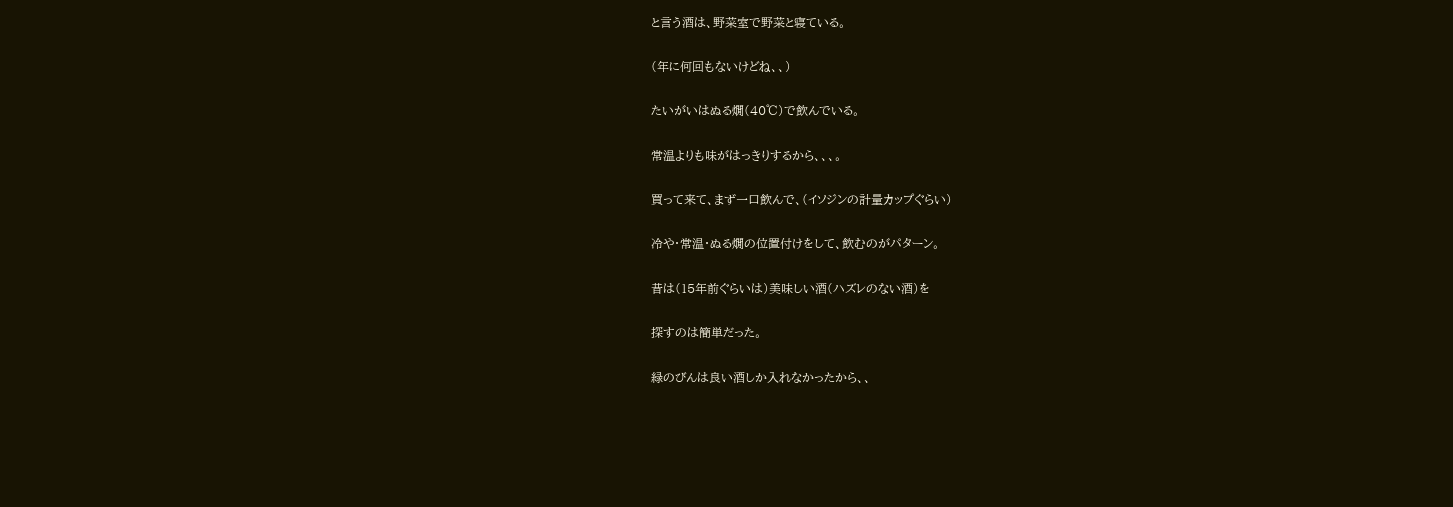と言う酒は、野菜室で野菜と寝ている。

(年に何回もないけどね、、)

たいがいはぬる燗(40℃)で飲んでいる。

常温よりも味がはっきりするから、、、。

買って来て、まず一口飲んで、(イソジンの計量カップぐらい)

冷や・常温・ぬる燗の位置付けをして、飲むのがパターン。

昔は(15年前ぐらいは)美味しい酒(ハズレのない酒)を

探すのは簡単だった。

緑のびんは良い酒しか入れなかったから、、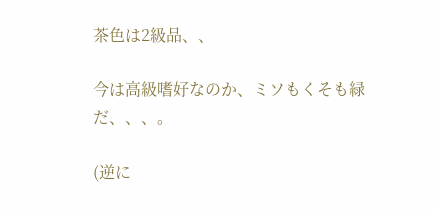茶色は2級品、、

今は高級嗜好なのか、ミソもくそも緑だ、、、。

(逆に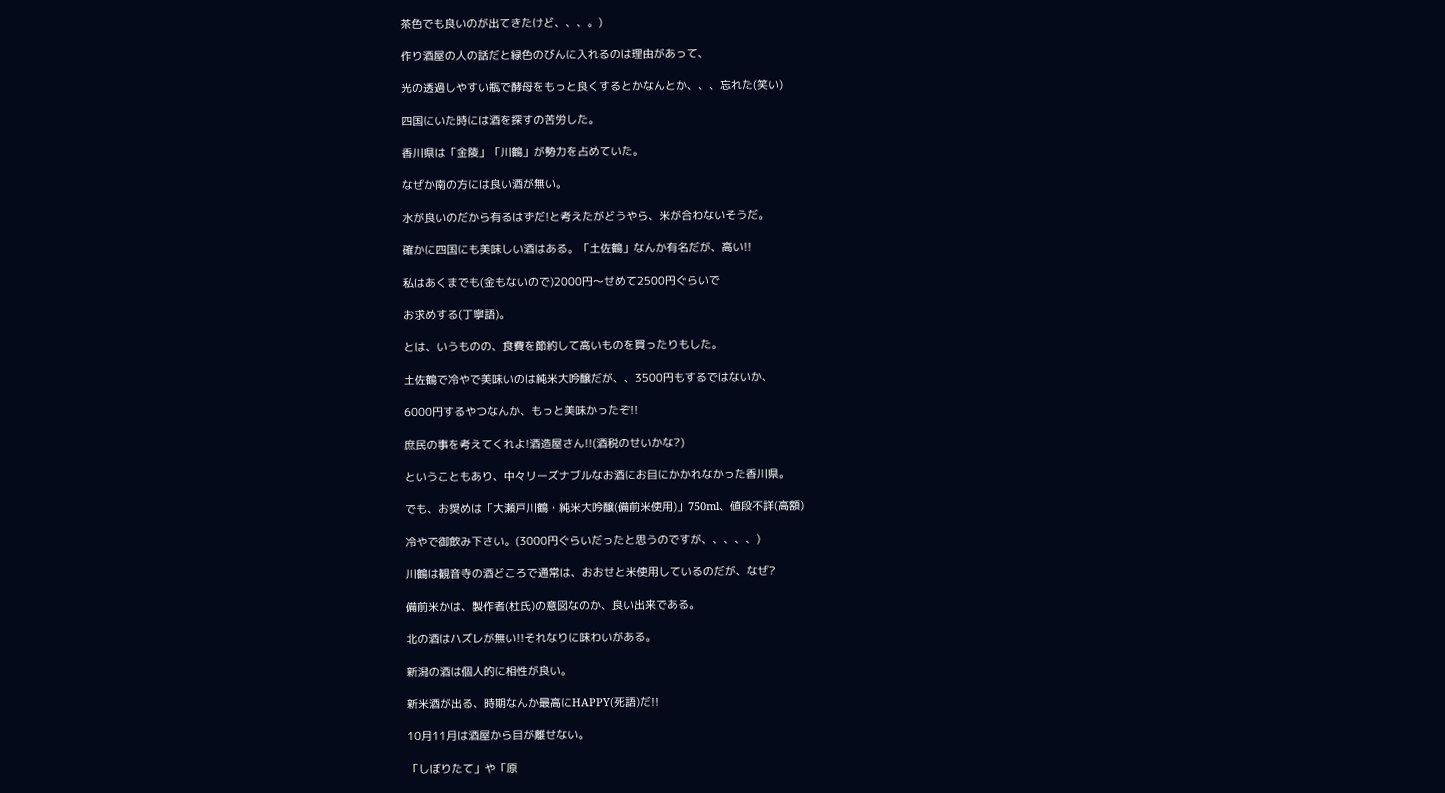茶色でも良いのが出てきたけど、、、。)

作り酒屋の人の話だと緑色のびんに入れるのは理由があって、

光の透過しやすい瓶で酵母をもっと良くするとかなんとか、、、忘れた(笑い)

四国にいた時には酒を探すの苦労した。

香川県は「金陵」「川鶴」が勢力を占めていた。

なぜか南の方には良い酒が無い。

水が良いのだから有るはずだ!と考えたがどうやら、米が合わないそうだ。

確かに四国にも美味しい酒はある。「土佐鶴」なんか有名だが、高い!!

私はあくまでも(金もないので)2000円〜せめて2500円ぐらいで

お求めする(丁寧語)。

とは、いうものの、食費を節約して高いものを買ったりもした。

土佐鶴で冷やで美味いのは純米大吟醸だが、、3500円もするではないか、

6000円するやつなんか、もっと美味かったぞ!!

庶民の事を考えてくれよ!酒造屋さん!!(酒税のせいかな?)

ということもあり、中々リーズナブルなお酒にお目にかかれなかった香川県。

でも、お奨めは「大瀬戸川鶴・純米大吟醸(備前米使用)」750ml、値段不詳(高額)

冷やで御飲み下さい。(3000円ぐらいだったと思うのですが、、、、、)

川鶴は観音寺の酒どころで通常は、おおせと米使用しているのだが、なぜ?

備前米かは、製作者(杜氏)の意図なのか、良い出来である。

北の酒はハズレが無い!!それなりに味わいがある。

新潟の酒は個人的に相性が良い。

新米酒が出る、時期なんか最高にHAPPY(死語)だ!!

10月11月は酒屋から目が離せない。

「しぼりたて」や「原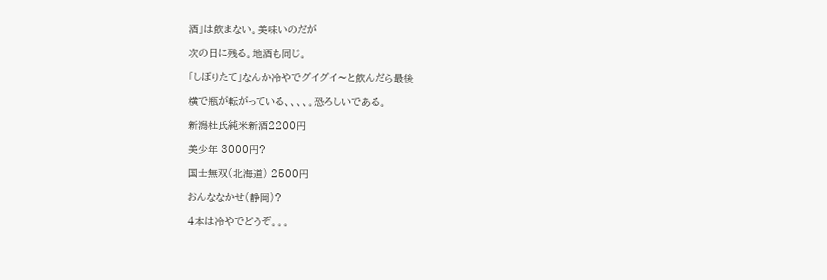酒」は飲まない。美味いのだが

次の日に残る。地酒も同じ。

「しぼりたて」なんか冷やでグイグイ〜と飲んだら最後

横で瓶が転がっている、、、、。恐ろしいである。

新潟杜氏純米新酒2200円

美少年 3000円?

国士無双(北海道) 2500円

おんななかせ(静岡)?

4本は冷やでどうぞ。。。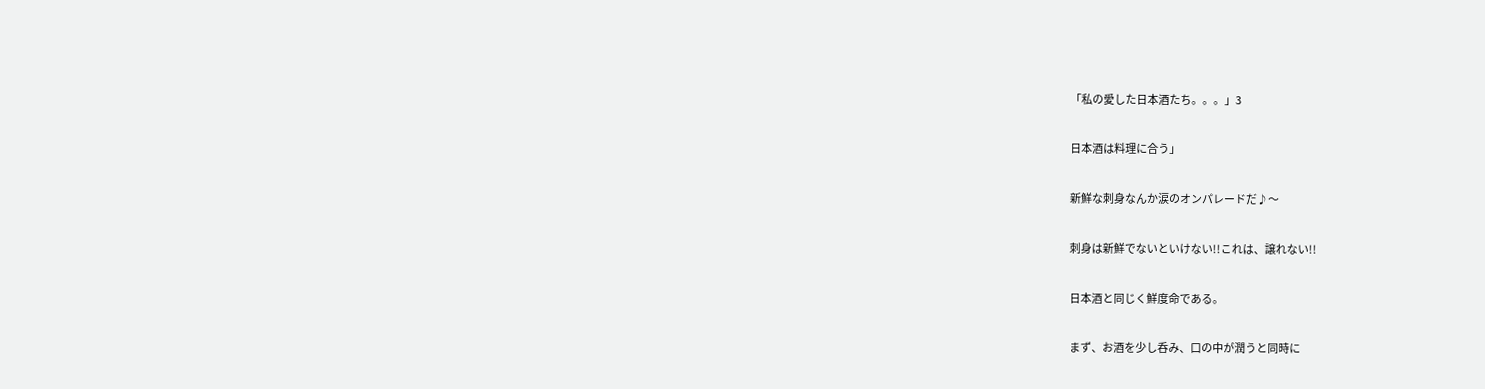「私の愛した日本酒たち。。。」3

日本酒は料理に合う」

新鮮な刺身なんか涙のオンパレードだ♪〜

刺身は新鮮でないといけない!!これは、譲れない!!

日本酒と同じく鮮度命である。

まず、お酒を少し呑み、口の中が潤うと同時に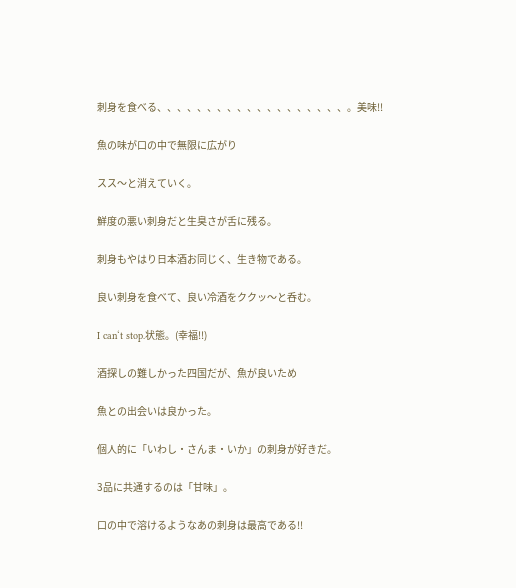刺身を食べる、、、、、、、、、、、、、、、、、、、。美味!!

魚の味が口の中で無限に広がり

スス〜と消えていく。

鮮度の悪い刺身だと生臭さが舌に残る。

刺身もやはり日本酒お同じく、生き物である。

良い刺身を食べて、良い冷酒をククッ〜と呑む。

I can‘t stop.状態。(幸福!!)

酒探しの難しかった四国だが、魚が良いため

魚との出会いは良かった。

個人的に「いわし・さんま・いか」の刺身が好きだ。

3品に共通するのは「甘味」。

口の中で溶けるようなあの刺身は最高である!!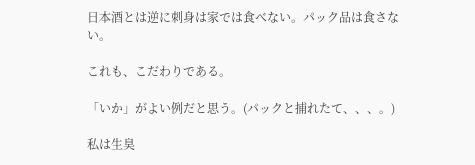日本酒とは逆に刺身は家では食べない。パック品は食さない。

これも、こだわりである。

「いか」がよい例だと思う。(パックと捕れたて、、、。)

私は生臭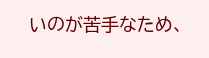いのが苦手なため、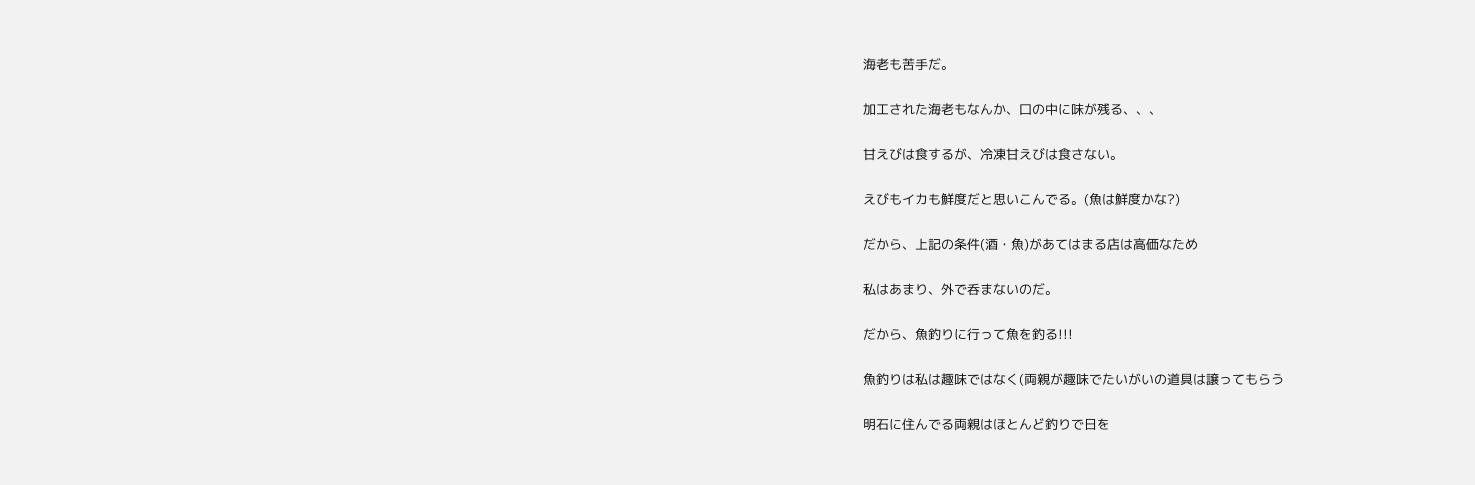海老も苦手だ。

加工された海老もなんか、口の中に味が残る、、、

甘えびは食するが、冷凍甘えびは食さない。

えびもイカも鮮度だと思いこんでる。(魚は鮮度かな?)

だから、上記の条件(酒・魚)があてはまる店は高価なため

私はあまり、外で呑まないのだ。

だから、魚釣りに行って魚を釣る!!!

魚釣りは私は趣味ではなく(両親が趣味でたいがいの道具は譲ってもらう

明石に住んでる両親はほとんど釣りで日を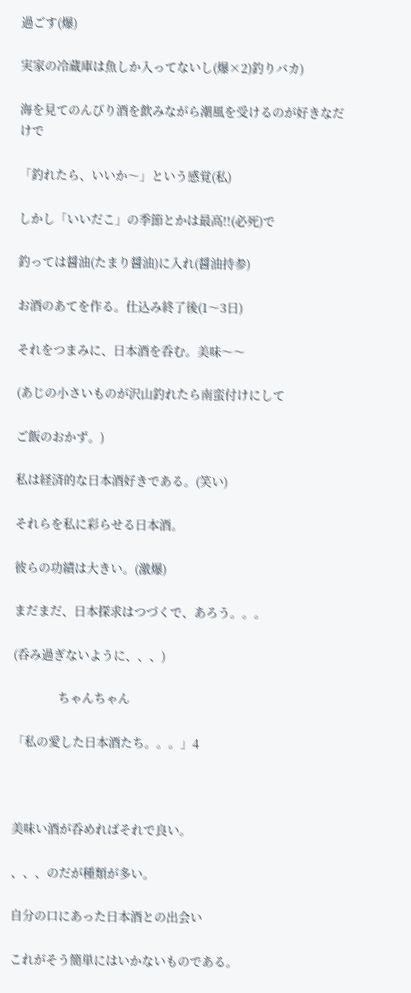過ごす(爆)

実家の冷蔵庫は魚しか入ってないし(爆×2)釣りバカ)

海を見てのんびり酒を飲みながら潮風を受けるのが好きなだけで

「釣れたら、いいか〜」という感覚(私)

しかし「いいだこ」の季節とかは最高!!(必死)で

釣っては醤油(たまり醤油)に入れ(醤油持参)

お酒のあてを作る。仕込み終了後(1〜3日)

それをつまみに、日本酒を呑む。美味〜〜

(あじの小さいものが沢山釣れたら南蛮付けにして

ご飯のおかず。)

私は経済的な日本酒好きである。(笑い)

それらを私に彩らせる日本酒。

彼らの功績は大きい。(激爆)

まだまだ、日本探求はつづくで、あろう。。。

(呑み過ぎないように、、、)

               ちゃんちゃん

「私の愛した日本酒たち。。。」4



美味い酒が呑めればそれで良い。

、、、のだが種類が多い。

自分の口にあった日本酒との出会い

これがそう簡単にはいかないものである。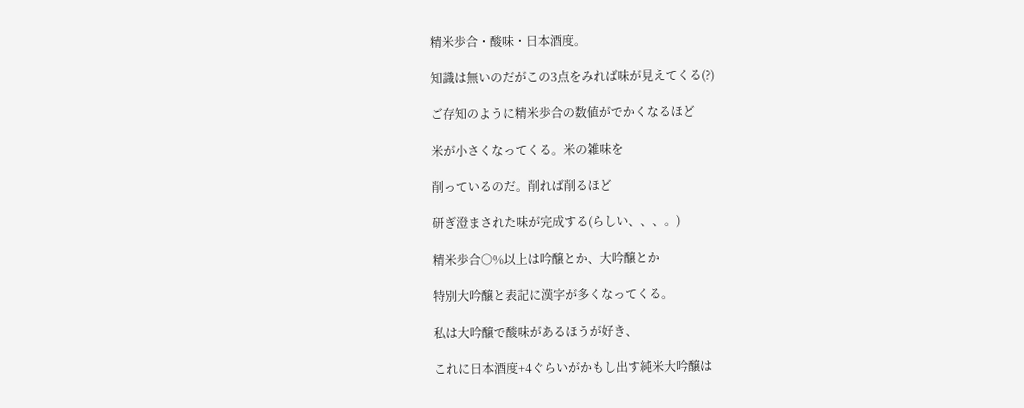精米歩合・酸味・日本酒度。

知識は無いのだがこの3点をみれば味が見えてくる(?)

ご存知のように精米歩合の数値がでかくなるほど

米が小さくなってくる。米の雑味を

削っているのだ。削れば削るほど

研ぎ澄まされた味が完成する(らしい、、、。)

精米歩合○%以上は吟醸とか、大吟醸とか

特別大吟醸と表記に漢字が多くなってくる。

私は大吟醸で酸味があるほうが好き、

これに日本酒度+4ぐらいがかもし出す純米大吟醸は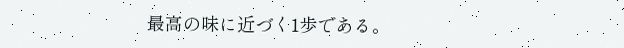最高の味に近づく1歩である。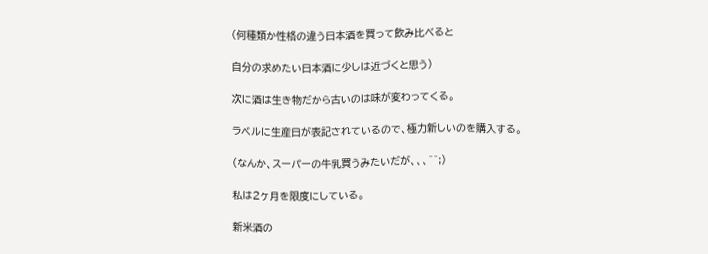(何種類か性格の違う日本酒を買って飲み比べると

自分の求めたい日本酒に少しは近づくと思う)

次に酒は生き物だから古いのは味が変わってくる。

ラベルに生産日が表記されているので、極力新しいのを購入する。

(なんか、スーパーの牛乳買うみたいだが、、、^^;)

私は2ヶ月を限度にしている。

新米酒の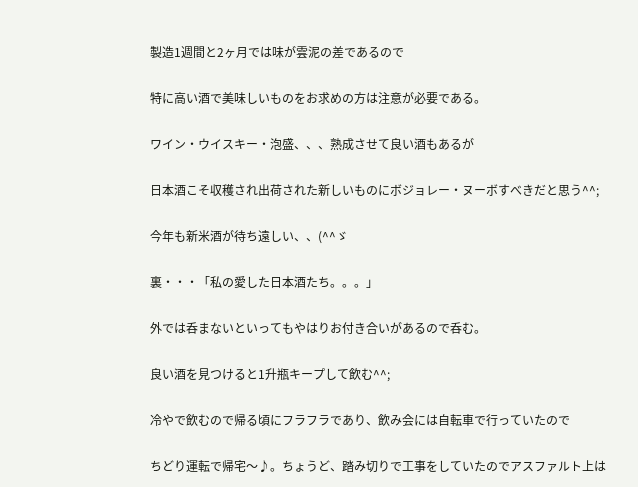製造1週間と2ヶ月では味が雲泥の差であるので

特に高い酒で美味しいものをお求めの方は注意が必要である。

ワイン・ウイスキー・泡盛、、、熟成させて良い酒もあるが

日本酒こそ収穫され出荷された新しいものにボジョレー・ヌーボすべきだと思う^^;

今年も新米酒が待ち遠しい、、(^^ゞ

裏・・・「私の愛した日本酒たち。。。」

外では呑まないといってもやはりお付き合いがあるので呑む。

良い酒を見つけると1升瓶キープして飲む^^;

冷やで飲むので帰る頃にフラフラであり、飲み会には自転車で行っていたので

ちどり運転で帰宅〜♪。ちょうど、踏み切りで工事をしていたのでアスファルト上は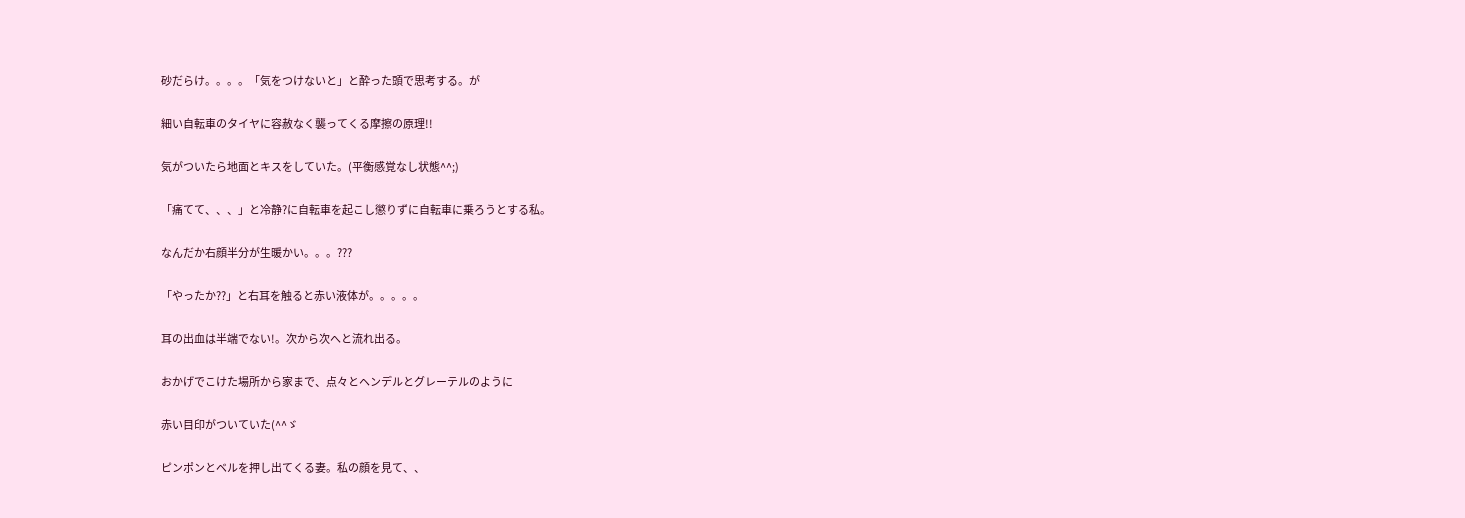砂だらけ。。。。「気をつけないと」と酔った頭で思考する。が

細い自転車のタイヤに容赦なく襲ってくる摩擦の原理!!

気がついたら地面とキスをしていた。(平衡感覚なし状態^^;)

「痛てて、、、」と冷静?に自転車を起こし懲りずに自転車に乗ろうとする私。

なんだか右顔半分が生暖かい。。。???

「やったか??」と右耳を触ると赤い液体が。。。。。

耳の出血は半端でない!。次から次へと流れ出る。

おかげでこけた場所から家まで、点々とヘンデルとグレーテルのように

赤い目印がついていた(^^ゞ

ピンポンとベルを押し出てくる妻。私の顔を見て、、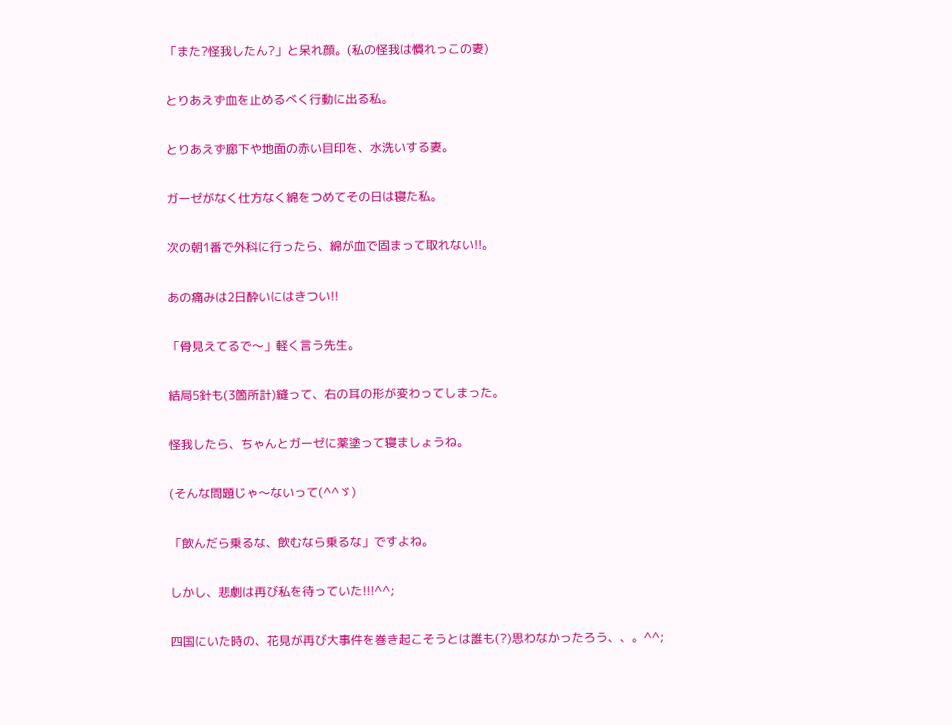「また?怪我したん?」と呆れ顔。(私の怪我は慣れっこの妻)

とりあえず血を止めるべく行動に出る私。

とりあえず廊下や地面の赤い目印を、水洗いする妻。

ガーゼがなく仕方なく綿をつめてその日は寝た私。

次の朝1番で外科に行ったら、綿が血で固まって取れない!!。

あの痛みは2日酔いにはきつい!!

「骨見えてるで〜」軽く言う先生。

結局5針も(3箇所計)縫って、右の耳の形が変わってしまった。

怪我したら、ちゃんとガーゼに薬塗って寝ましょうね。

(そんな問題じゃ〜ないって(^^ゞ)

「飲んだら乗るな、飲むなら乗るな」ですよね。

しかし、悲劇は再び私を待っていた!!!^^;

四国にいた時の、花見が再び大事件を巻き起こそうとは誰も(?)思わなかったろう、、。^^;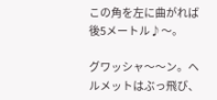この角を左に曲がれば後5メートル♪〜。

グワッシャ〜〜ン。ヘルメットはぶっ飛び、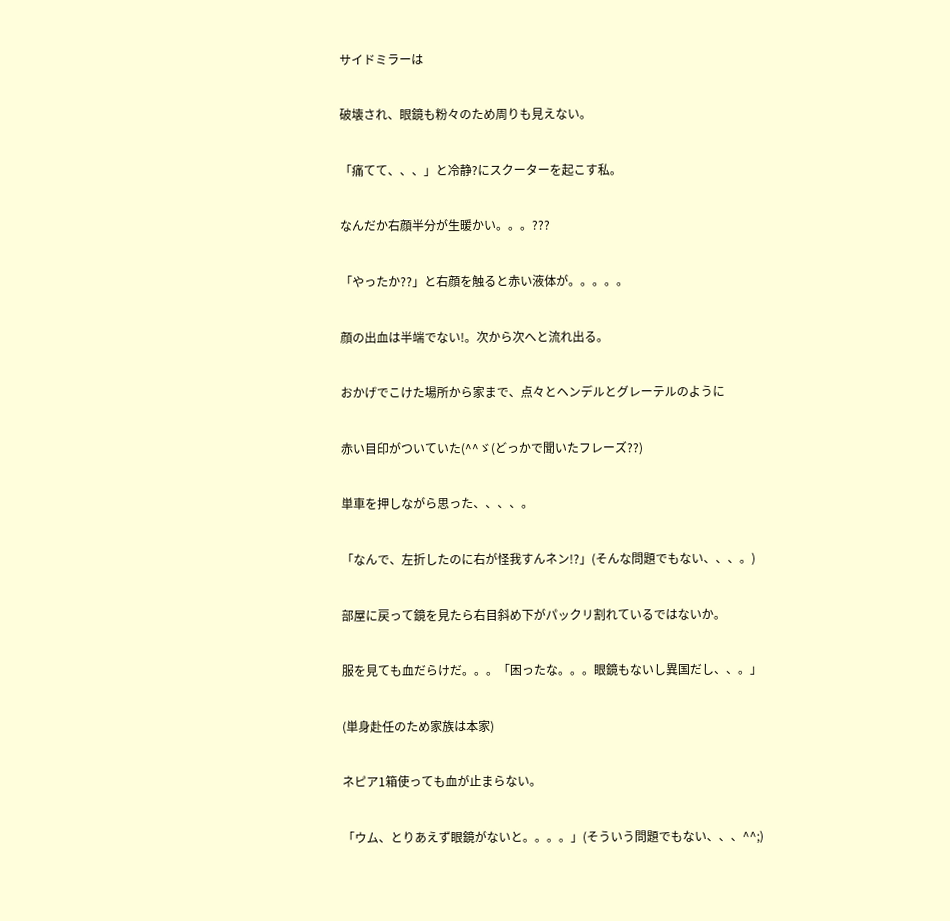サイドミラーは

破壊され、眼鏡も粉々のため周りも見えない。

「痛てて、、、」と冷静?にスクーターを起こす私。

なんだか右顔半分が生暖かい。。。???

「やったか??」と右顔を触ると赤い液体が。。。。。

顔の出血は半端でない!。次から次へと流れ出る。

おかげでこけた場所から家まで、点々とヘンデルとグレーテルのように

赤い目印がついていた(^^ゞ(どっかで聞いたフレーズ??)

単車を押しながら思った、、、、。

「なんで、左折したのに右が怪我すんネン!?」(そんな問題でもない、、、。)

部屋に戻って鏡を見たら右目斜め下がパックリ割れているではないか。

服を見ても血だらけだ。。。「困ったな。。。眼鏡もないし異国だし、、。」

(単身赴任のため家族は本家)

ネピア1箱使っても血が止まらない。

「ウム、とりあえず眼鏡がないと。。。。」(そういう問題でもない、、、^^;)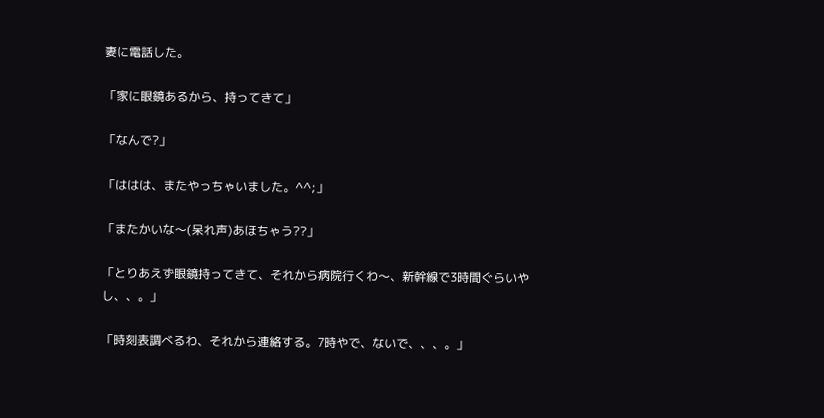妻に電話した。

「家に眼鏡あるから、持ってきて」

「なんで?」

「ははは、またやっちゃいました。^^;」

「またかいな〜(呆れ声)あほちゃう??」

「とりあえず眼鏡持ってきて、それから病院行くわ〜、新幹線で3時間ぐらいやし、、。」

「時刻表調べるわ、それから連絡する。7時やで、ないで、、、。」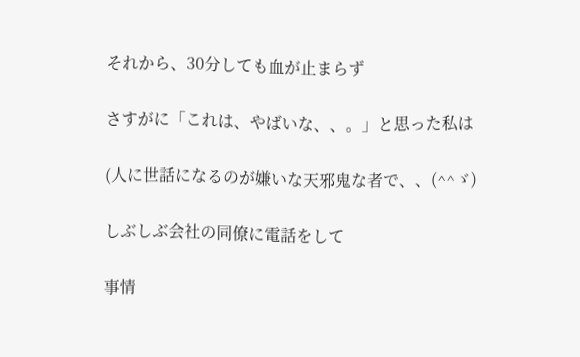それから、30分しても血が止まらず

さすがに「これは、やばいな、、。」と思った私は

(人に世話になるのが嫌いな天邪鬼な者で、、(^^ゞ)

しぶしぶ会社の同僚に電話をして

事情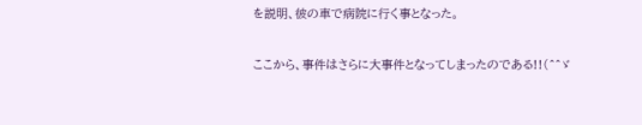を説明、彼の車で病院に行く事となった。

ここから、事件はさらに大事件となってしまったのである!!(^^ゞ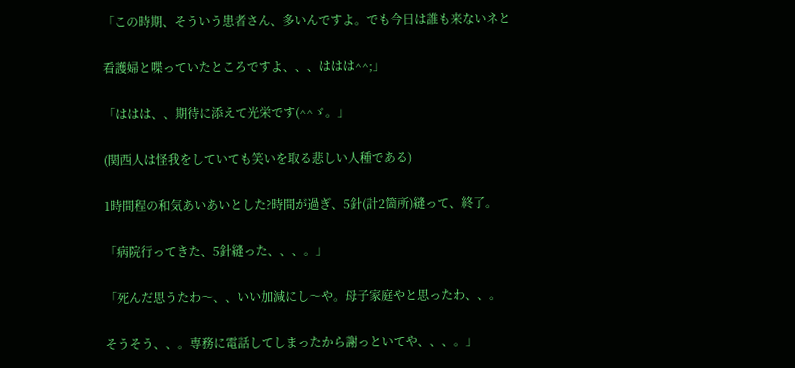「この時期、そういう患者さん、多いんですよ。でも今日は誰も来ないネと

看護婦と喋っていたところですよ、、、ははは^^;」

「ははは、、期待に添えて光栄です(^^ゞ。」

(関西人は怪我をしていても笑いを取る悲しい人種である)

1時間程の和気あいあいとした?時間が過ぎ、5針(計2箇所)縫って、終了。

「病院行ってきた、5針縫った、、、。」

「死んだ思うたわ〜、、いい加減にし〜や。母子家庭やと思ったわ、、。

そうそう、、。専務に電話してしまったから謝っといてや、、、。」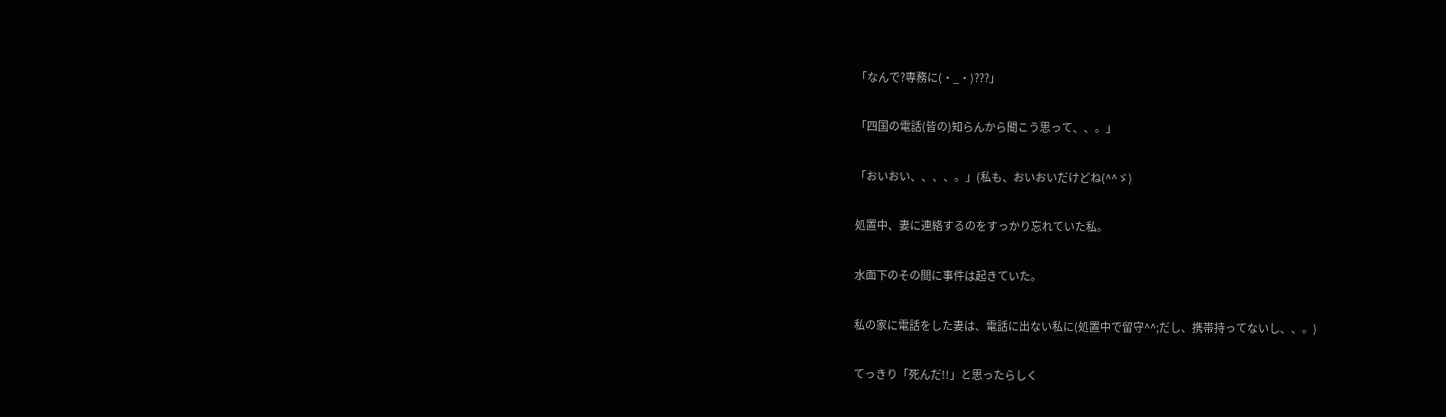「なんで?専務に(・_・)???」

「四国の電話(皆の)知らんから聞こう思って、、。」

「おいおい、、、、。」(私も、おいおいだけどね(^^ゞ)

処置中、妻に連絡するのをすっかり忘れていた私。

水面下のその間に事件は起きていた。

私の家に電話をした妻は、電話に出ない私に(処置中で留守^^;だし、携帯持ってないし、、。)

てっきり「死んだ!!」と思ったらしく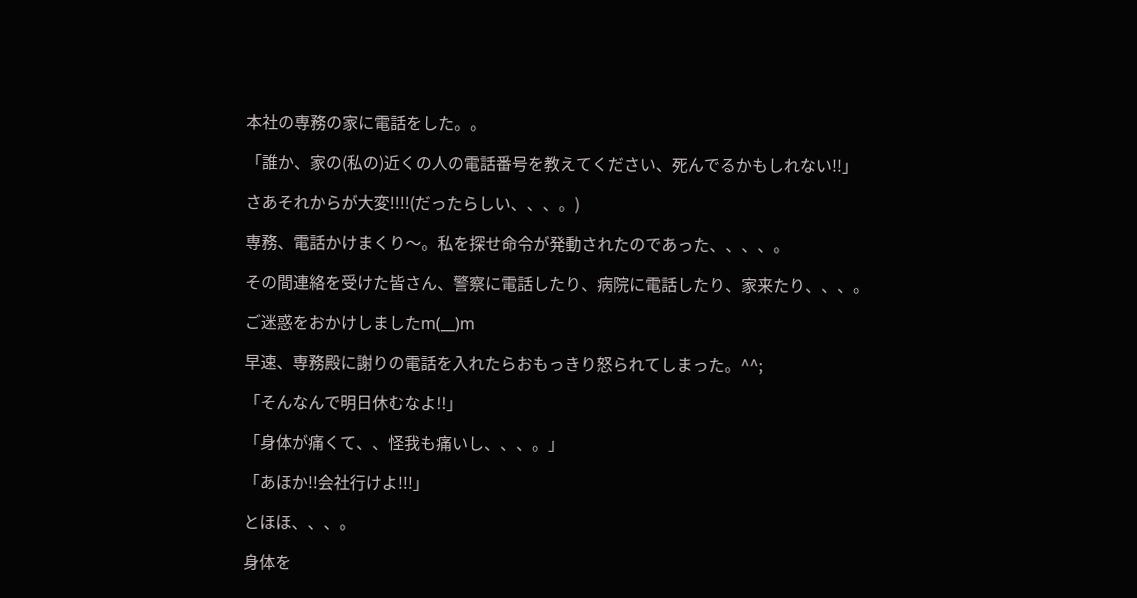本社の専務の家に電話をした。。

「誰か、家の(私の)近くの人の電話番号を教えてください、死んでるかもしれない!!」

さあそれからが大変!!!!(だったらしい、、、。)

専務、電話かけまくり〜。私を探せ命令が発動されたのであった、、、、。

その間連絡を受けた皆さん、警察に電話したり、病院に電話したり、家来たり、、、。

ご迷惑をおかけしましたm(__)m

早速、専務殿に謝りの電話を入れたらおもっきり怒られてしまった。^^;

「そんなんで明日休むなよ!!」

「身体が痛くて、、怪我も痛いし、、、。」

「あほか!!会社行けよ!!!」

とほほ、、、。

身体を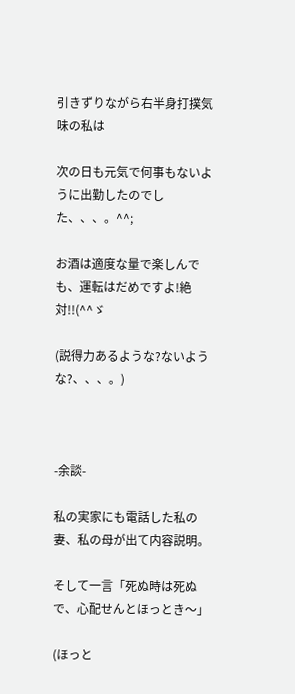引きずりながら右半身打撲気味の私は

次の日も元気で何事もないように出勤したのでした、、、。^^;

お酒は適度な量で楽しんでも、運転はだめですよ!絶対!!(^^ゞ

(説得力あるような?ないような?、、、。)



-余談-

私の実家にも電話した私の妻、私の母が出て内容説明。

そして一言「死ぬ時は死ぬで、心配せんとほっとき〜」

(ほっと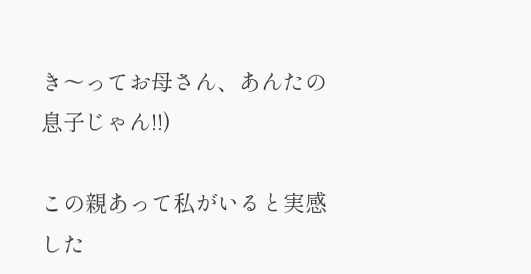き〜ってお母さん、あんたの息子じゃん!!)

この親あって私がいると実感した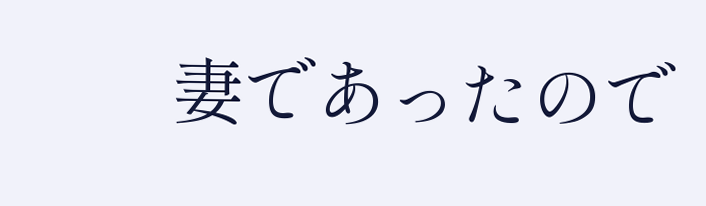妻であったので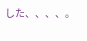した、、、、。